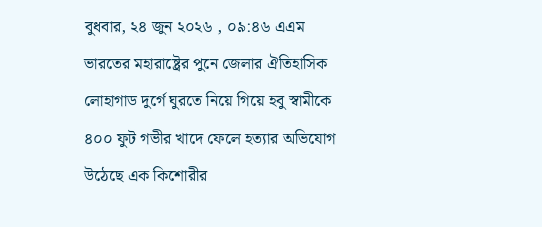বুধবার, ২৪ জুন ২০২৬ , ০৯:৪৬ এএম
ভারতের মহারাষ্ট্রের পুনে জেলার ঐতিহাসিক লোহাগাড দুর্গে ঘুরতে নিয়ে গিয়ে হবু স্বামীকে ৪০০ ফুট গভীর খাদে ফেলে হত্যার অভিযোগ উঠেছে এক কিশোরীর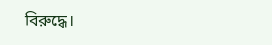বিরুদ্ধে।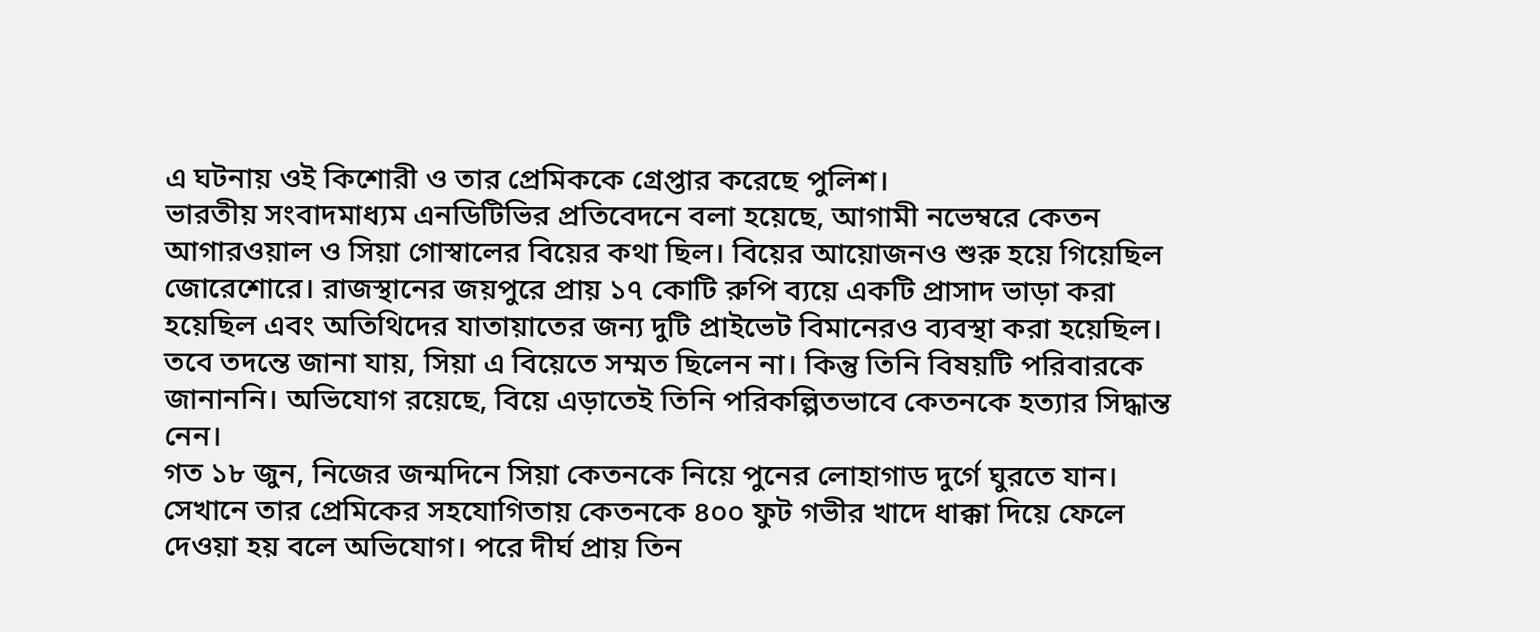এ ঘটনায় ওই কিশোরী ও তার প্রেমিককে গ্রেপ্তার করেছে পুলিশ।
ভারতীয় সংবাদমাধ্যম এনডিটিভির প্রতিবেদনে বলা হয়েছে, আগামী নভেম্বরে কেতন আগারওয়াল ও সিয়া গোস্বালের বিয়ের কথা ছিল। বিয়ের আয়োজনও শুরু হয়ে গিয়েছিল জোরেশোরে। রাজস্থানের জয়পুরে প্রায় ১৭ কোটি রুপি ব্যয়ে একটি প্রাসাদ ভাড়া করা হয়েছিল এবং অতিথিদের যাতায়াতের জন্য দুটি প্রাইভেট বিমানেরও ব্যবস্থা করা হয়েছিল।
তবে তদন্তে জানা যায়, সিয়া এ বিয়েতে সম্মত ছিলেন না। কিন্তু তিনি বিষয়টি পরিবারকে জানাননি। অভিযোগ রয়েছে, বিয়ে এড়াতেই তিনি পরিকল্পিতভাবে কেতনকে হত্যার সিদ্ধান্ত নেন।
গত ১৮ জুন, নিজের জন্মদিনে সিয়া কেতনকে নিয়ে পুনের লোহাগাড দুর্গে ঘুরতে যান। সেখানে তার প্রেমিকের সহযোগিতায় কেতনকে ৪০০ ফুট গভীর খাদে ধাক্কা দিয়ে ফেলে দেওয়া হয় বলে অভিযোগ। পরে দীর্ঘ প্রায় তিন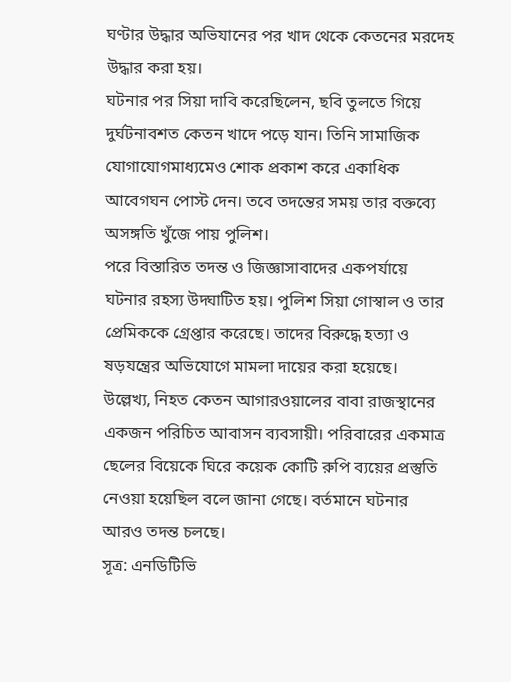ঘণ্টার উদ্ধার অভিযানের পর খাদ থেকে কেতনের মরদেহ উদ্ধার করা হয়।
ঘটনার পর সিয়া দাবি করেছিলেন, ছবি তুলতে গিয়ে দুর্ঘটনাবশত কেতন খাদে পড়ে যান। তিনি সামাজিক যোগাযোগমাধ্যমেও শোক প্রকাশ করে একাধিক আবেগঘন পোস্ট দেন। তবে তদন্তের সময় তার বক্তব্যে অসঙ্গতি খুঁজে পায় পুলিশ।
পরে বিস্তারিত তদন্ত ও জিজ্ঞাসাবাদের একপর্যায়ে ঘটনার রহস্য উদ্ঘাটিত হয়। পুলিশ সিয়া গোস্বাল ও তার প্রেমিককে গ্রেপ্তার করেছে। তাদের বিরুদ্ধে হত্যা ও ষড়যন্ত্রের অভিযোগে মামলা দায়ের করা হয়েছে।
উল্লেখ্য, নিহত কেতন আগারওয়ালের বাবা রাজস্থানের একজন পরিচিত আবাসন ব্যবসায়ী। পরিবারের একমাত্র ছেলের বিয়েকে ঘিরে কয়েক কোটি রুপি ব্যয়ের প্রস্তুতি নেওয়া হয়েছিল বলে জানা গেছে। বর্তমানে ঘটনার আরও তদন্ত চলছে।
সূত্র: এনডিটিভি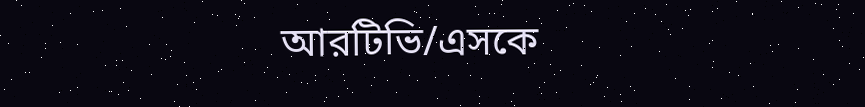আরটিভি/এসকে